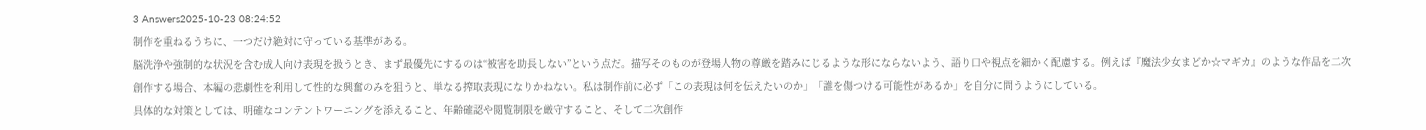3 Answers2025-10-23 08:24:52
制作を重ねるうちに、一つだけ絶対に守っている基準がある。
脳洗浄や強制的な状況を含む成人向け表現を扱うとき、まず最優先にするのは“被害を助長しない”という点だ。描写そのものが登場人物の尊厳を踏みにじるような形にならないよう、語り口や視点を細かく配慮する。例えば『魔法少女まどか☆マギカ』のような作品を二次創作する場合、本編の悲劇性を利用して性的な興奮のみを狙うと、単なる搾取表現になりかねない。私は制作前に必ず「この表現は何を伝えたいのか」「誰を傷つける可能性があるか」を自分に問うようにしている。
具体的な対策としては、明確なコンテントワーニングを添えること、年齢確認や閲覧制限を厳守すること、そして二次創作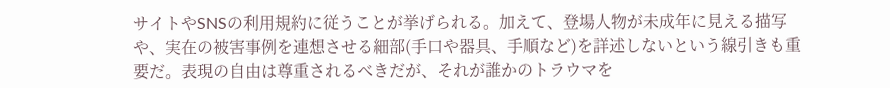サイトやSNSの利用規約に従うことが挙げられる。加えて、登場人物が未成年に見える描写や、実在の被害事例を連想させる細部(手口や器具、手順など)を詳述しないという線引きも重要だ。表現の自由は尊重されるべきだが、それが誰かのトラウマを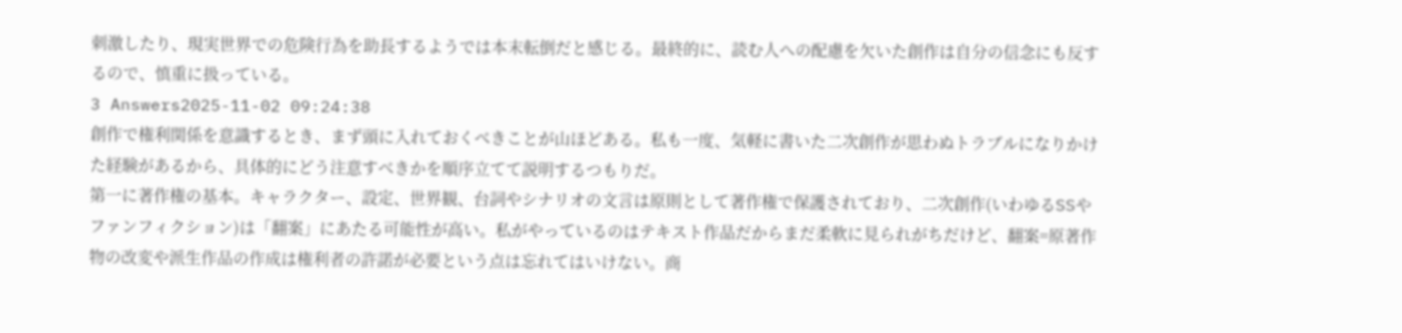刺激したり、現実世界での危険行為を助長するようでは本末転倒だと感じる。最終的に、読む人への配慮を欠いた創作は自分の信念にも反するので、慎重に扱っている。
3 Answers2025-11-02 09:24:38
創作で権利関係を意識するとき、まず頭に入れておくべきことが山ほどある。私も一度、気軽に書いた二次創作が思わぬトラブルになりかけた経験があるから、具体的にどう注意すべきかを順序立てて説明するつもりだ。
第一に著作権の基本。キャラクター、設定、世界観、台詞やシナリオの文言は原則として著作権で保護されており、二次創作(いわゆるSSやファンフィクション)は「翻案」にあたる可能性が高い。私がやっているのはテキスト作品だからまだ柔軟に見られがちだけど、翻案=原著作物の改変や派生作品の作成は権利者の許諾が必要という点は忘れてはいけない。商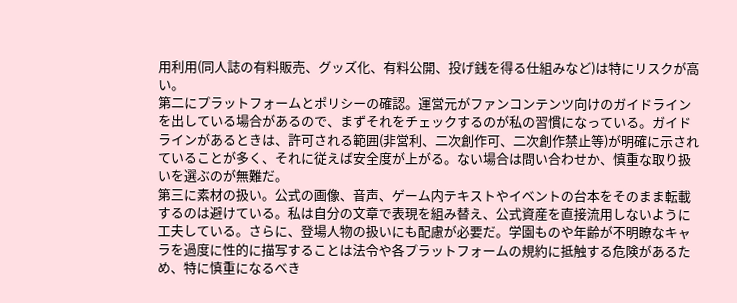用利用(同人誌の有料販売、グッズ化、有料公開、投げ銭を得る仕組みなど)は特にリスクが高い。
第二にプラットフォームとポリシーの確認。運営元がファンコンテンツ向けのガイドラインを出している場合があるので、まずそれをチェックするのが私の習慣になっている。ガイドラインがあるときは、許可される範囲(非営利、二次創作可、二次創作禁止等)が明確に示されていることが多く、それに従えば安全度が上がる。ない場合は問い合わせか、慎重な取り扱いを選ぶのが無難だ。
第三に素材の扱い。公式の画像、音声、ゲーム内テキストやイベントの台本をそのまま転載するのは避けている。私は自分の文章で表現を組み替え、公式資産を直接流用しないように工夫している。さらに、登場人物の扱いにも配慮が必要だ。学園ものや年齢が不明瞭なキャラを過度に性的に描写することは法令や各プラットフォームの規約に抵触する危険があるため、特に慎重になるべき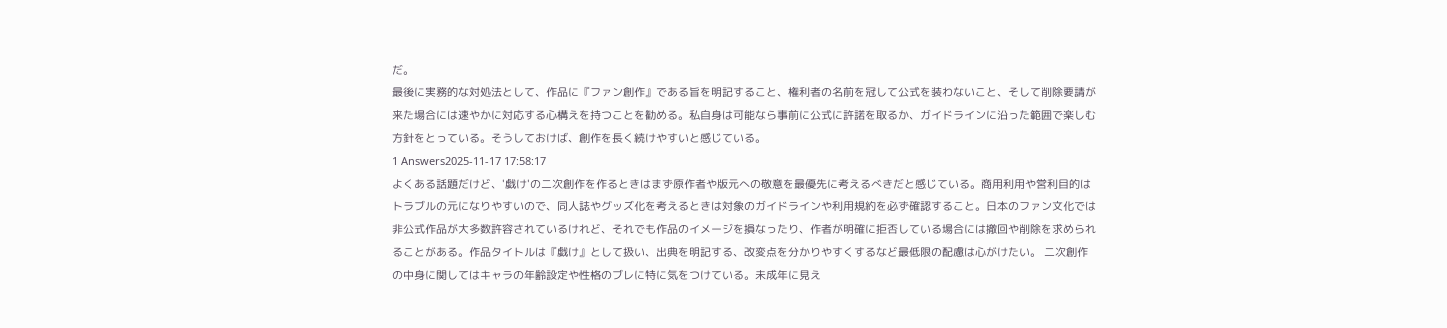だ。
最後に実務的な対処法として、作品に『ファン創作』である旨を明記すること、権利者の名前を冠して公式を装わないこと、そして削除要請が来た場合には速やかに対応する心構えを持つことを勧める。私自身は可能なら事前に公式に許諾を取るか、ガイドラインに沿った範囲で楽しむ方針をとっている。そうしておけば、創作を長く続けやすいと感じている。
1 Answers2025-11-17 17:58:17
よくある話題だけど、'戯け'の二次創作を作るときはまず原作者や版元への敬意を最優先に考えるべきだと感じている。商用利用や営利目的はトラブルの元になりやすいので、同人誌やグッズ化を考えるときは対象のガイドラインや利用規約を必ず確認すること。日本のファン文化では非公式作品が大多数許容されているけれど、それでも作品のイメージを損なったり、作者が明確に拒否している場合には撤回や削除を求められることがある。作品タイトルは『戯け』として扱い、出典を明記する、改変点を分かりやすくするなど最低限の配慮は心がけたい。 二次創作の中身に関してはキャラの年齢設定や性格のブレに特に気をつけている。未成年に見え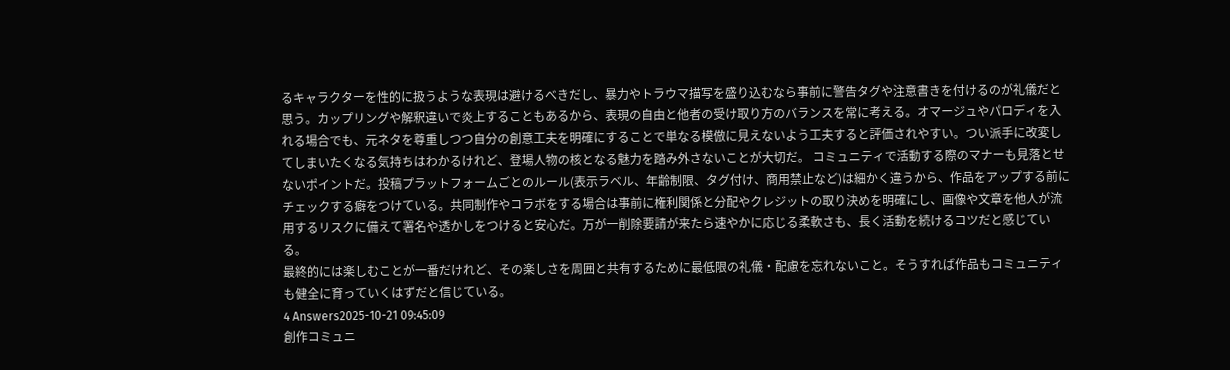るキャラクターを性的に扱うような表現は避けるべきだし、暴力やトラウマ描写を盛り込むなら事前に警告タグや注意書きを付けるのが礼儀だと思う。カップリングや解釈違いで炎上することもあるから、表現の自由と他者の受け取り方のバランスを常に考える。オマージュやパロディを入れる場合でも、元ネタを尊重しつつ自分の創意工夫を明確にすることで単なる模倣に見えないよう工夫すると評価されやすい。つい派手に改変してしまいたくなる気持ちはわかるけれど、登場人物の核となる魅力を踏み外さないことが大切だ。 コミュニティで活動する際のマナーも見落とせないポイントだ。投稿プラットフォームごとのルール(表示ラベル、年齢制限、タグ付け、商用禁止など)は細かく違うから、作品をアップする前にチェックする癖をつけている。共同制作やコラボをする場合は事前に権利関係と分配やクレジットの取り決めを明確にし、画像や文章を他人が流用するリスクに備えて署名や透かしをつけると安心だ。万が一削除要請が来たら速やかに応じる柔軟さも、長く活動を続けるコツだと感じている。
最終的には楽しむことが一番だけれど、その楽しさを周囲と共有するために最低限の礼儀・配慮を忘れないこと。そうすれば作品もコミュニティも健全に育っていくはずだと信じている。
4 Answers2025-10-21 09:45:09
創作コミュニ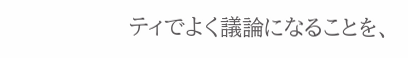ティでよく議論になることを、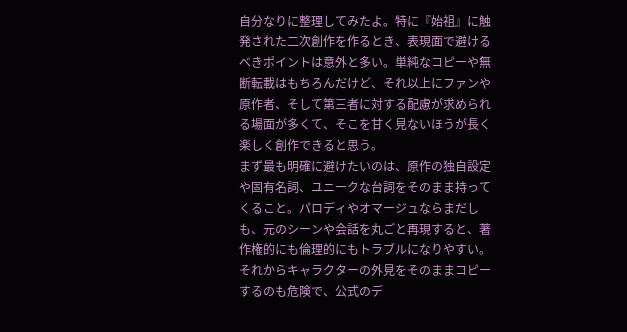自分なりに整理してみたよ。特に『始祖』に触発された二次創作を作るとき、表現面で避けるべきポイントは意外と多い。単純なコピーや無断転載はもちろんだけど、それ以上にファンや原作者、そして第三者に対する配慮が求められる場面が多くて、そこを甘く見ないほうが長く楽しく創作できると思う。
まず最も明確に避けたいのは、原作の独自設定や固有名詞、ユニークな台詞をそのまま持ってくること。パロディやオマージュならまだしも、元のシーンや会話を丸ごと再現すると、著作権的にも倫理的にもトラブルになりやすい。それからキャラクターの外見をそのままコピーするのも危険で、公式のデ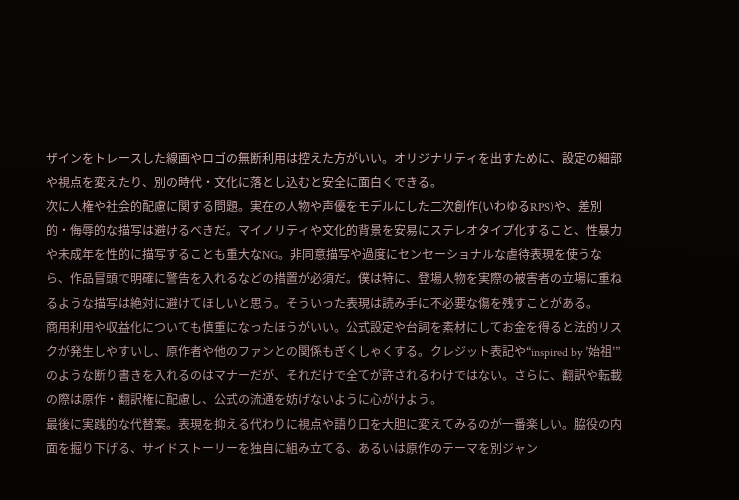ザインをトレースした線画やロゴの無断利用は控えた方がいい。オリジナリティを出すために、設定の細部や視点を変えたり、別の時代・文化に落とし込むと安全に面白くできる。
次に人権や社会的配慮に関する問題。実在の人物や声優をモデルにした二次創作(いわゆるRPS)や、差別的・侮辱的な描写は避けるべきだ。マイノリティや文化的背景を安易にステレオタイプ化すること、性暴力や未成年を性的に描写することも重大なNG。非同意描写や過度にセンセーショナルな虐待表現を使うなら、作品冒頭で明確に警告を入れるなどの措置が必須だ。僕は特に、登場人物を実際の被害者の立場に重ねるような描写は絶対に避けてほしいと思う。そういった表現は読み手に不必要な傷を残すことがある。
商用利用や収益化についても慎重になったほうがいい。公式設定や台詞を素材にしてお金を得ると法的リスクが発生しやすいし、原作者や他のファンとの関係もぎくしゃくする。クレジット表記や“inspired by ’始祖’”のような断り書きを入れるのはマナーだが、それだけで全てが許されるわけではない。さらに、翻訳や転載の際は原作・翻訳権に配慮し、公式の流通を妨げないように心がけよう。
最後に実践的な代替案。表現を抑える代わりに視点や語り口を大胆に変えてみるのが一番楽しい。脇役の内面を掘り下げる、サイドストーリーを独自に組み立てる、あるいは原作のテーマを別ジャン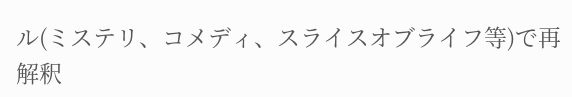ル(ミステリ、コメディ、スライスオブライフ等)で再解釈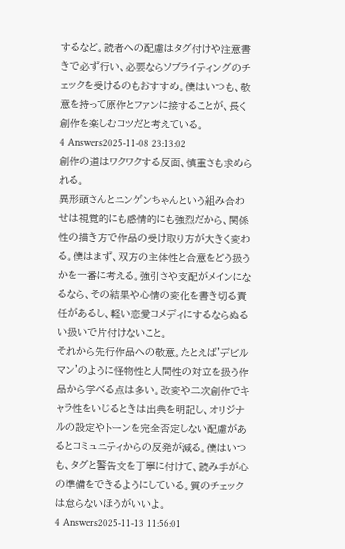するなど。読者への配慮はタグ付けや注意書きで必ず行い、必要ならソブライティングのチェックを受けるのもおすすめ。僕はいつも、敬意を持って原作とファンに接することが、長く創作を楽しむコツだと考えている。
4 Answers2025-11-08 23:13:02
創作の道はワクワクする反面、慎重さも求められる。
異形頭さんとニンゲンちゃんという組み合わせは視覚的にも感情的にも強烈だから、関係性の描き方で作品の受け取り方が大きく変わる。僕はまず、双方の主体性と合意をどう扱うかを一番に考える。強引さや支配がメインになるなら、その結果や心情の変化を書き切る責任があるし、軽い恋愛コメディにするならぬるい扱いで片付けないこと。
それから先行作品への敬意。たとえば'デビルマン'のように怪物性と人間性の対立を扱う作品から学べる点は多い。改変や二次創作でキャラ性をいじるときは出典を明記し、オリジナルの設定やトーンを完全否定しない配慮があるとコミュニティからの反発が減る。僕はいつも、タグと警告文を丁寧に付けて、読み手が心の準備をできるようにしている。質のチェックは怠らないほうがいいよ。
4 Answers2025-11-13 11:56:01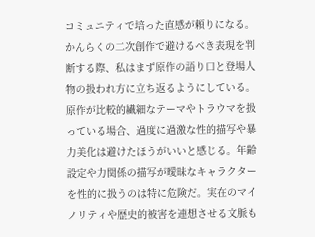コミュニティで培った直感が頼りになる。かんらくの二次創作で避けるべき表現を判断する際、私はまず原作の語り口と登場人物の扱われ方に立ち返るようにしている。
原作が比較的繊細なテーマやトラウマを扱っている場合、過度に過激な性的描写や暴力美化は避けたほうがいいと感じる。年齢設定や力関係の描写が曖昧なキャラクターを性的に扱うのは特に危険だ。実在のマイノリティや歴史的被害を連想させる文脈も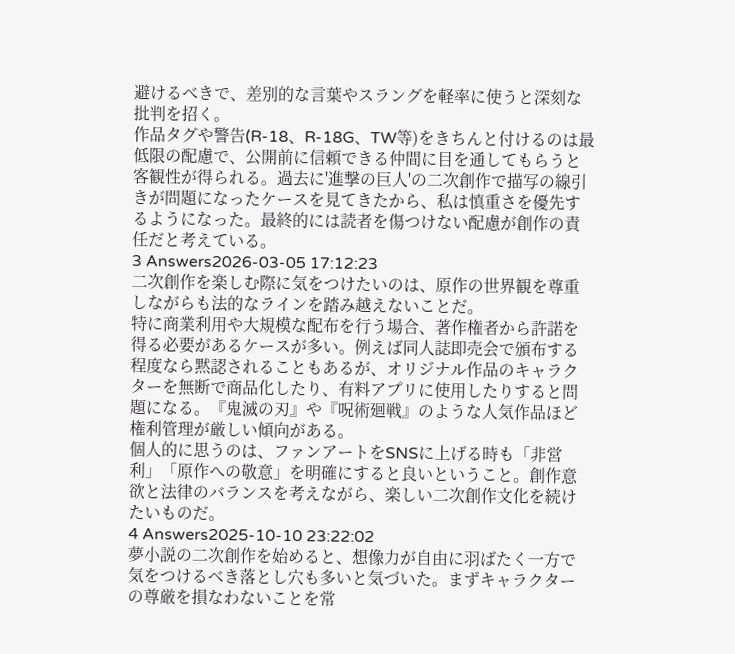避けるべきで、差別的な言葉やスラングを軽率に使うと深刻な批判を招く。
作品タグや警告(R-18、R-18G、TW等)をきちんと付けるのは最低限の配慮で、公開前に信頼できる仲間に目を通してもらうと客観性が得られる。過去に'進撃の巨人'の二次創作で描写の線引きが問題になったケースを見てきたから、私は慎重さを優先するようになった。最終的には読者を傷つけない配慮が創作の責任だと考えている。
3 Answers2026-03-05 17:12:23
二次創作を楽しむ際に気をつけたいのは、原作の世界観を尊重しながらも法的なラインを踏み越えないことだ。
特に商業利用や大規模な配布を行う場合、著作権者から許諾を得る必要があるケースが多い。例えば同人誌即売会で頒布する程度なら黙認されることもあるが、オリジナル作品のキャラクターを無断で商品化したり、有料アプリに使用したりすると問題になる。『鬼滅の刃』や『呪術廻戦』のような人気作品ほど権利管理が厳しい傾向がある。
個人的に思うのは、ファンアートをSNSに上げる時も「非営利」「原作への敬意」を明確にすると良いということ。創作意欲と法律のバランスを考えながら、楽しい二次創作文化を続けたいものだ。
4 Answers2025-10-10 23:22:02
夢小説の二次創作を始めると、想像力が自由に羽ばたく一方で気をつけるべき落とし穴も多いと気づいた。まずキャラクターの尊厳を損なわないことを常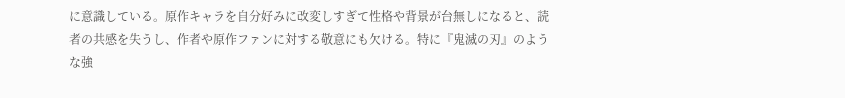に意識している。原作キャラを自分好みに改変しすぎて性格や背景が台無しになると、読者の共感を失うし、作者や原作ファンに対する敬意にも欠ける。特に『鬼滅の刃』のような強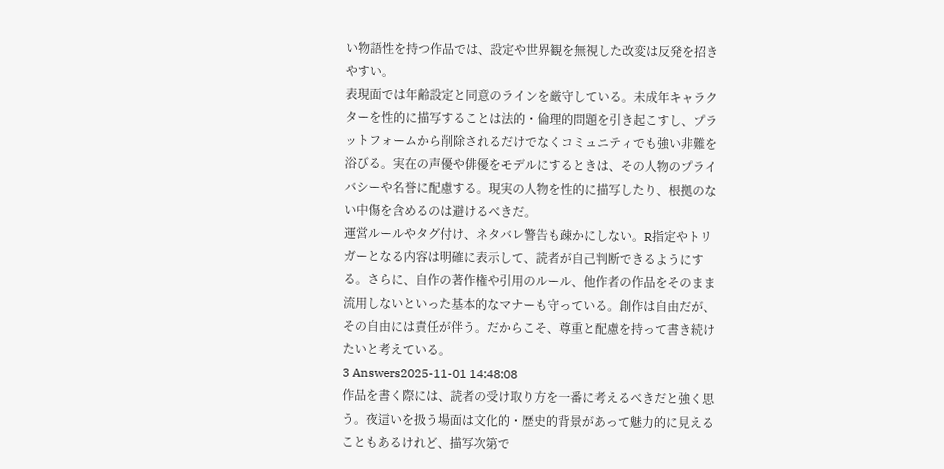い物語性を持つ作品では、設定や世界観を無視した改変は反発を招きやすい。
表現面では年齢設定と同意のラインを厳守している。未成年キャラクターを性的に描写することは法的・倫理的問題を引き起こすし、プラットフォームから削除されるだけでなくコミュニティでも強い非難を浴びる。実在の声優や俳優をモデルにするときは、その人物のプライバシーや名誉に配慮する。現実の人物を性的に描写したり、根拠のない中傷を含めるのは避けるべきだ。
運営ルールやタグ付け、ネタバレ警告も疎かにしない。R指定やトリガーとなる内容は明確に表示して、読者が自己判断できるようにする。さらに、自作の著作権や引用のルール、他作者の作品をそのまま流用しないといった基本的なマナーも守っている。創作は自由だが、その自由には責任が伴う。だからこそ、尊重と配慮を持って書き続けたいと考えている。
3 Answers2025-11-01 14:48:08
作品を書く際には、読者の受け取り方を一番に考えるべきだと強く思う。夜這いを扱う場面は文化的・歴史的背景があって魅力的に見えることもあるけれど、描写次第で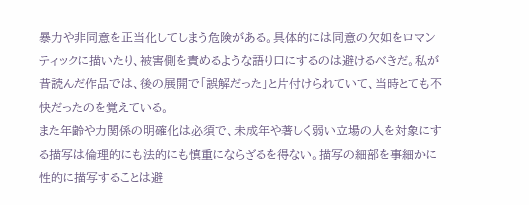暴力や非同意を正当化してしまう危険がある。具体的には同意の欠如をロマンティックに描いたり、被害側を責めるような語り口にするのは避けるべきだ。私が昔読んだ作品では、後の展開で「誤解だった」と片付けられていて、当時とても不快だったのを覚えている。
また年齢や力関係の明確化は必須で、未成年や著しく弱い立場の人を対象にする描写は倫理的にも法的にも慎重にならざるを得ない。描写の細部を事細かに性的に描写することは避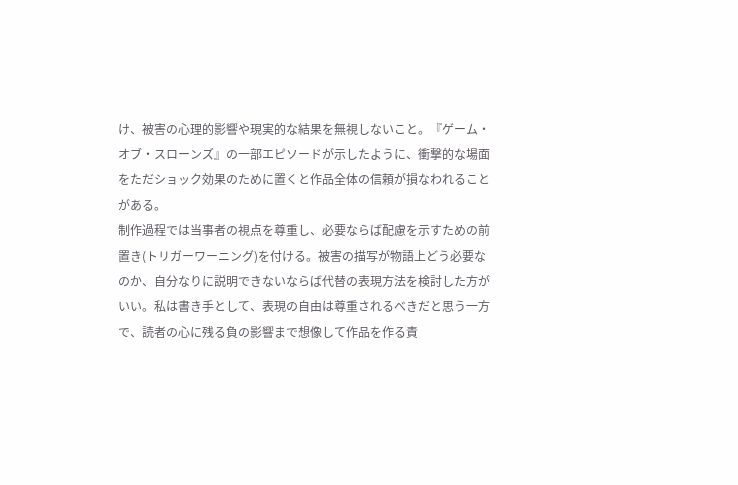け、被害の心理的影響や現実的な結果を無視しないこと。『ゲーム・オブ・スローンズ』の一部エピソードが示したように、衝撃的な場面をただショック効果のために置くと作品全体の信頼が損なわれることがある。
制作過程では当事者の視点を尊重し、必要ならば配慮を示すための前置き(トリガーワーニング)を付ける。被害の描写が物語上どう必要なのか、自分なりに説明できないならば代替の表現方法を検討した方がいい。私は書き手として、表現の自由は尊重されるべきだと思う一方で、読者の心に残る負の影響まで想像して作品を作る責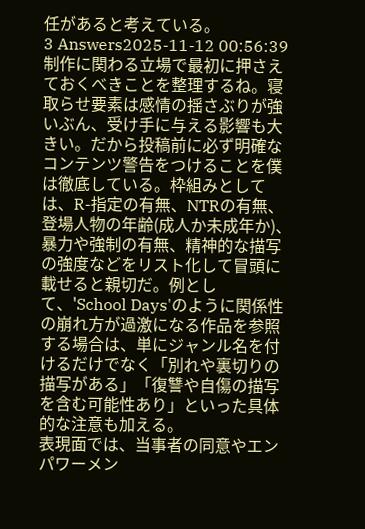任があると考えている。
3 Answers2025-11-12 00:56:39
制作に関わる立場で最初に押さえておくべきことを整理するね。寝取らせ要素は感情の揺さぶりが強いぶん、受け手に与える影響も大きい。だから投稿前に必ず明確なコンテンツ警告をつけることを僕は徹底している。枠組みとしては、R-指定の有無、NTRの有無、登場人物の年齢(成人か未成年か)、暴力や強制の有無、精神的な描写の強度などをリスト化して冒頭に載せると親切だ。例として、'School Days'のように関係性の崩れ方が過激になる作品を参照する場合は、単にジャンル名を付けるだけでなく「別れや裏切りの描写がある」「復讐や自傷の描写を含む可能性あり」といった具体的な注意も加える。
表現面では、当事者の同意やエンパワーメン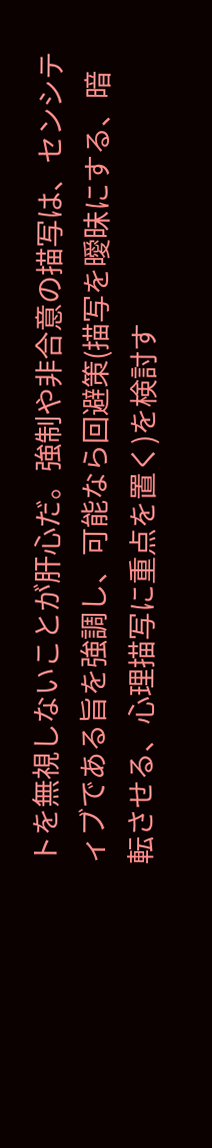トを無視しないことが肝心だ。強制や非合意の描写は、センシティブである旨を強調し、可能なら回避策(描写を曖昧にする、暗転させる、心理描写に重点を置く)を検討す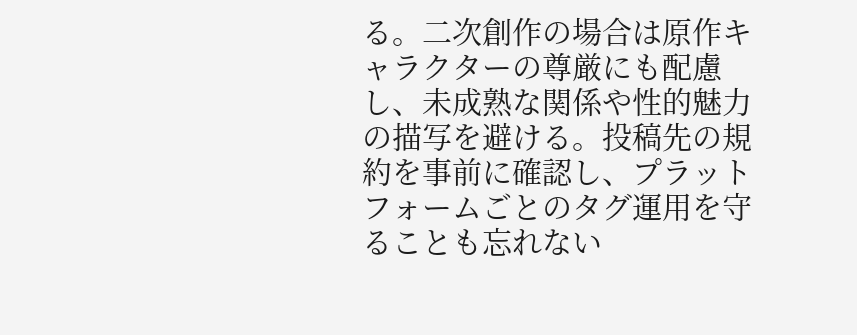る。二次創作の場合は原作キャラクターの尊厳にも配慮し、未成熟な関係や性的魅力の描写を避ける。投稿先の規約を事前に確認し、プラットフォームごとのタグ運用を守ることも忘れない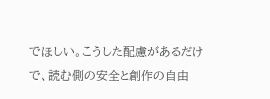でほしい。こうした配慮があるだけで、読む側の安全と創作の自由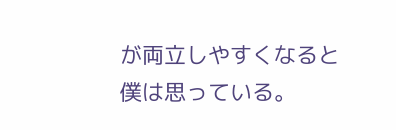が両立しやすくなると僕は思っている。